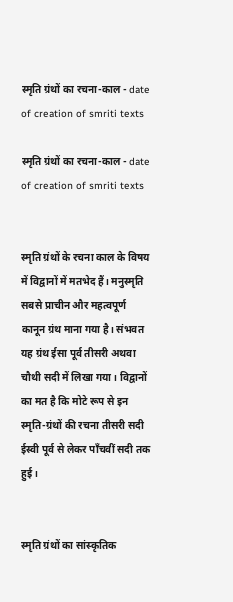स्मृति ग्रंथों का रचना-काल - date of creation of smriti texts

स्मृति ग्रंथों का रचना-काल - date of creation of smriti texts


स्मृति ग्रंथों के रचना काल के विषय में विद्वानों में मतभेद हैं। मनुस्मृति सबसे प्राचीन और महत्वपूर्ण कानून ग्रंथ माना गया है। संभवत यह ग्रंथ ईसा पूर्व तीसरी अथवा चौथी सदी में लिखा गया। विद्वानों का मत है कि मोटे रूप से इन स्मृति-ग्रंथों की रचना तीसरी सदी ईस्वी पूर्व से लेकर पाँचवीं सदी तक हुई।


स्मृति ग्रंथों का सांस्कृतिक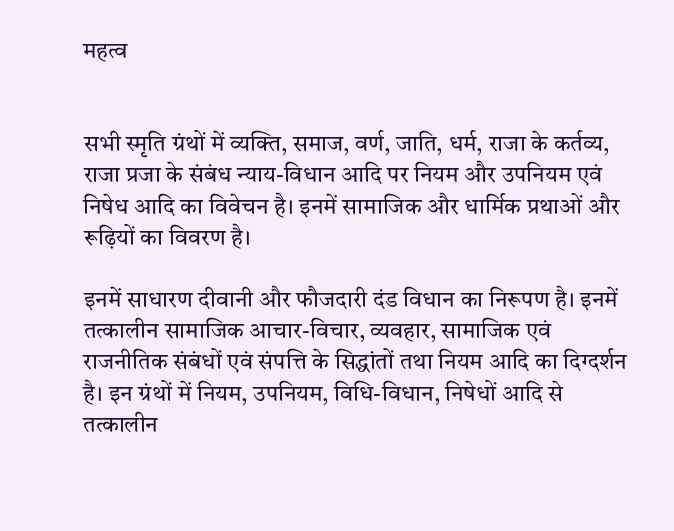महत्व


सभी स्मृति ग्रंथों में व्यक्ति, समाज, वर्ण, जाति, धर्म, राजा के कर्तव्य, राजा प्रजा के संबंध न्याय-विधान आदि पर नियम और उपनियम एवं निषेध आदि का विवेचन है। इनमें सामाजिक और धार्मिक प्रथाओं और रूढ़ियों का विवरण है।

इनमें साधारण दीवानी और फौजदारी दंड विधान का निरूपण है। इनमें तत्कालीन सामाजिक आचार-विचार, व्यवहार, सामाजिक एवं राजनीतिक संबंधों एवं संपत्ति के सिद्धांतों तथा नियम आदि का दिग्दर्शन है। इन ग्रंथों में नियम, उपनियम, विधि-विधान, निषेधों आदि से तत्कालीन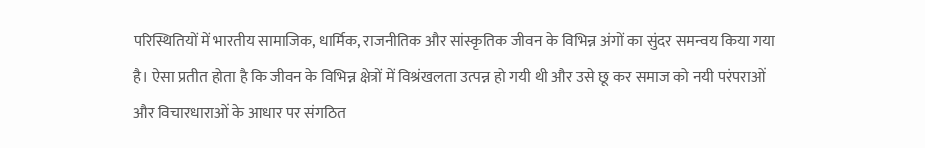परिस्थितियों में भारतीय सामाजिक, धार्मिक, राजनीतिक और सांस्कृतिक जीवन के विभिन्न अंगों का सुंदर समन्वय किया गया है। ऐसा प्रतीत होता है कि जीवन के विभिन्न क्षेत्रों में विश्रंखलता उत्पन्न हो गयी थी और उसे छू कर समाज को नयी परंपराओं और विचारधाराओं के आधार पर संगठित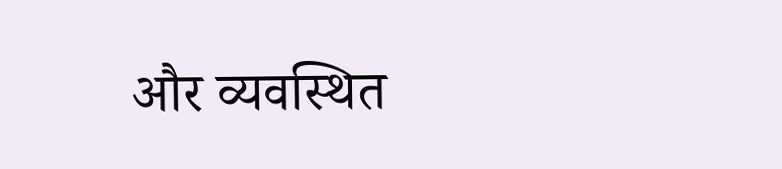और व्यवस्थित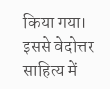किया गया। इससे वेदोत्तर साहित्य में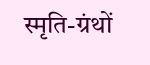स्मृति-ग्रंथों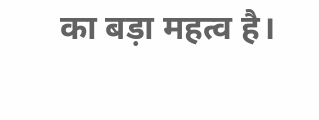का बड़ा महत्व है।